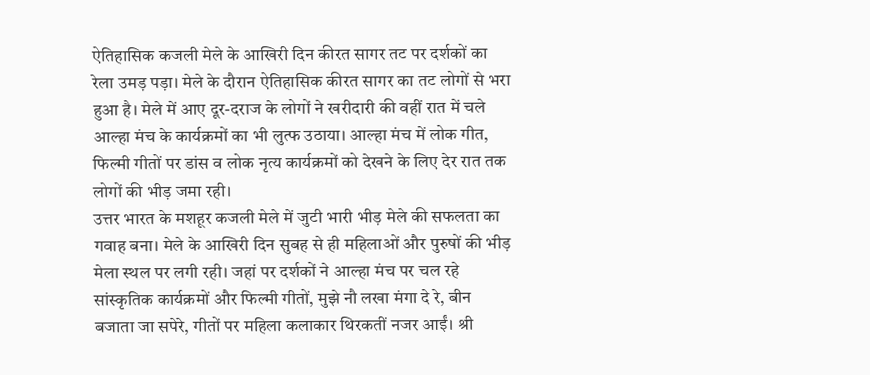ऐतिहासिक कजली मेले के आखिरी दिन कीरत सागर तट पर दर्शकों का रेला उमड़ पड़ा। मेले के दौरान ऐतिहासिक कीरत सागर का तट लोगों से भरा हुआ है। मेले में आए दूर-दराज के लोगों ने खरीदारी की वहीं रात में चले आल्हा मंच के कार्यक्रमों का भी लुत्फ उठाया। आल्हा मंच में लोक गीत, फिल्मी गीतों पर डांस व लोक नृत्य कार्यक्रमों को देखने के लिए देर रात तक लोगों की भीड़ जमा रही।
उत्तर भारत के मशहूर कजली मेले में जुटी भारी भीड़ मेले की सफलता का गवाह बना। मेले के आखिरी दिन सुबह से ही महिलाओं और पुरुषों की भीड़ मेला स्थल पर लगी रही। जहां पर दर्शकों ने आल्हा मंच पर चल रहे सांस्कृतिक कार्यक्रमों और फिल्मी गीतों, मुझे नौ लखा मंगा दे रे, बीन बजाता जा सपेरे, गीतों पर महिला कलाकार थिरकतीं नजर आईं। श्री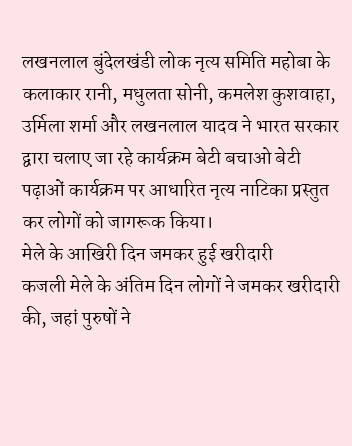लखनलाल बुंदेलखंडी लोक नृत्य समिति महोबा के कलाकार रानी, मधुलता सोनी, कमलेश कुशवाहा, उर्मिला शर्मा और लखनलाल यादव ने भारत सरकार द्वारा चलाए जा रहे कार्यक्रम बेटी बचाओ बेटी पढ़ाओं कार्यक्रम पर आधारित नृत्य नाटिका प्रस्तुत कर लोगों को जागरूक किया।
मेले के आखिरी दिन जमकर हुई खरीदारी
कजली मेले के अंतिम दिन लोगों ने जमकर खरीदारी की, जहां पुरुषों ने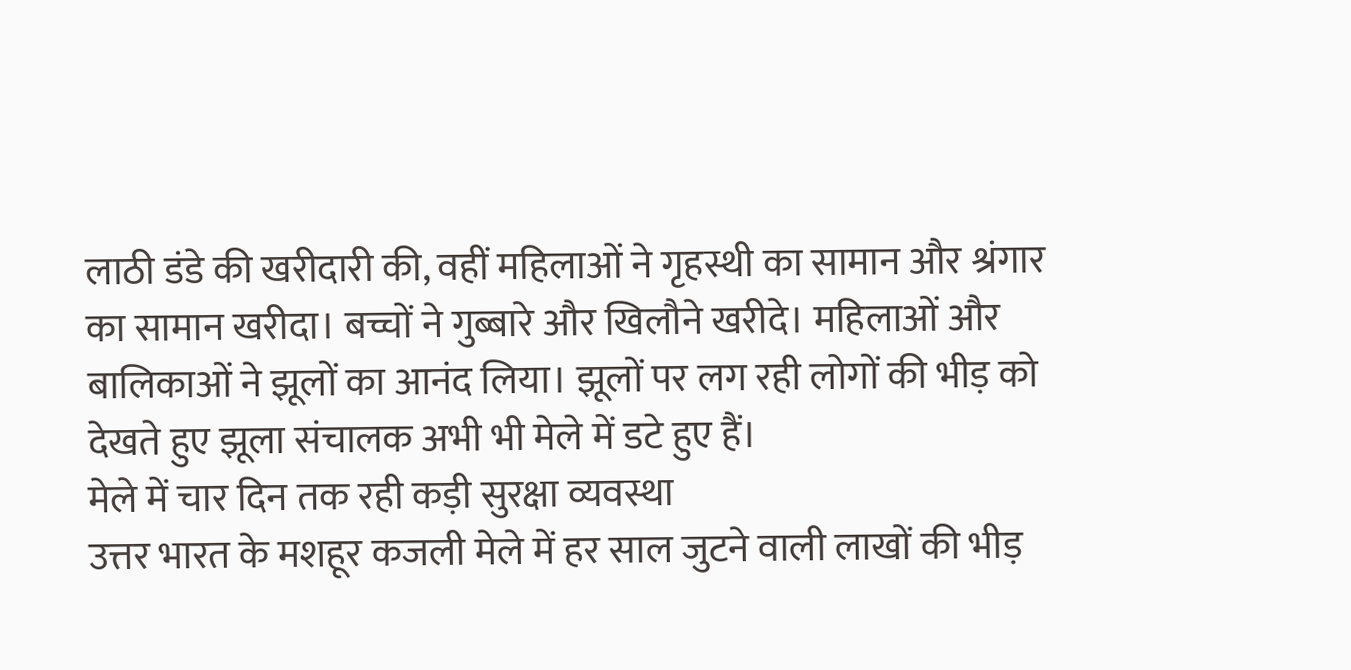लाठी डंडे की खरीदारी की, वहीं महिलाओं ने गृहस्थी का सामान और श्रंगार का सामान खरीदा। बच्चों ने गुब्बारे और खिलौने खरीदे। महिलाओं और बालिकाओं ने झूलों का आनंद लिया। झूलों पर लग रही लोगों की भीड़ को देखते हुए झूला संचालक अभी भी मेले में डटे हुए हैं।
मेले में चार दिन तक रही कड़ी सुरक्षा व्यवस्था
उत्तर भारत के मशहूर कजली मेले में हर साल जुटने वाली लाखों की भीड़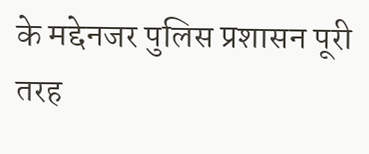के मद्देनजर पुलिस प्रशासन पूरी तरह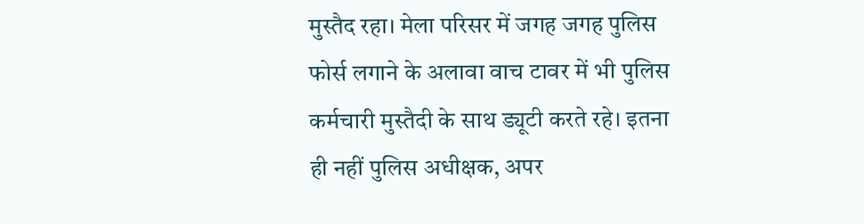मुस्तैद रहा। मेला परिसर में जगह जगह पुलिस फोर्स लगाने के अलावा वाच टावर में भी पुलिस कर्मचारी मुस्तैदी के साथ ड्यूटी करते रहे। इतना ही नहीं पुलिस अधीक्षक, अपर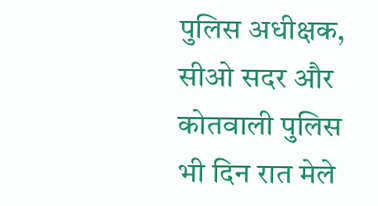पुलिस अधीक्षक, सीओ सदर और कोतवाली पुलिस भी दिन रात मेले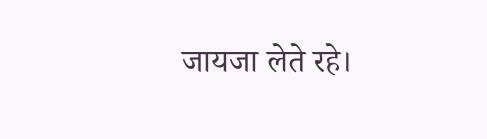जायजा लेते रहे।